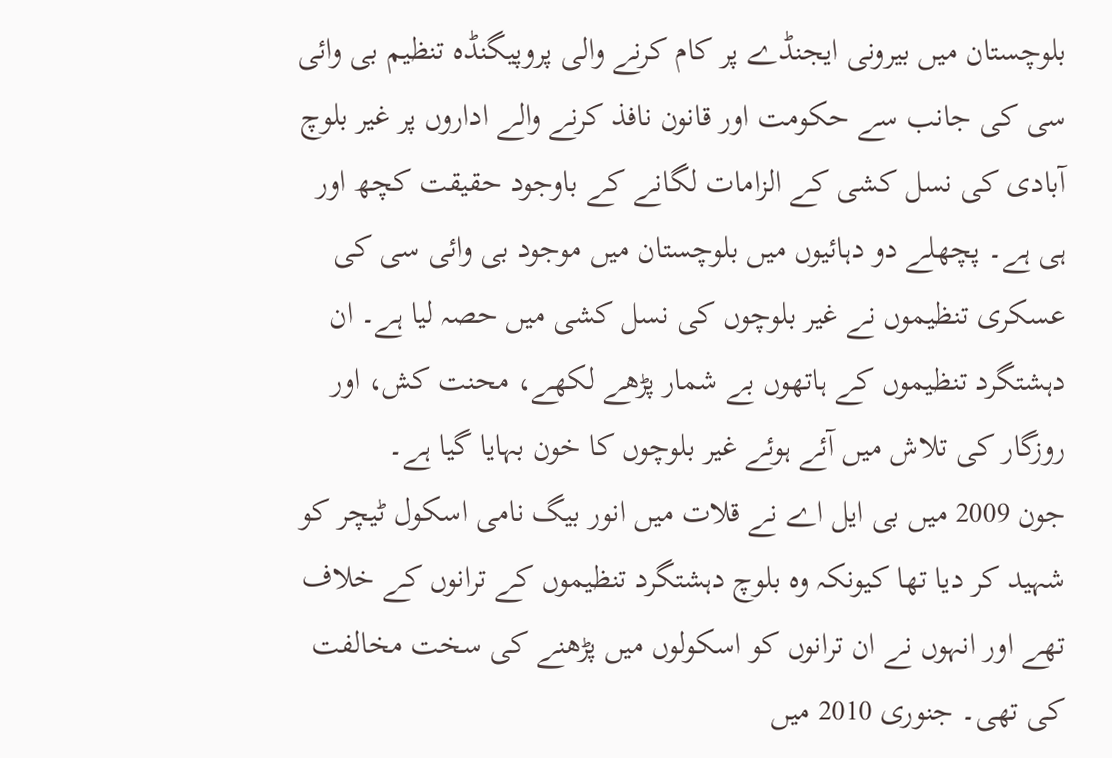بلوچستان میں بیرونی ایجنڈے پر کام کرنے والی پروپیگنڈہ تنظیم بی وائی سی کی جانب سے حکومت اور قانون نافذ کرنے والے اداروں پر غیر بلوچ آبادی کی نسل کشی کے الزامات لگانے کے باوجود حقیقت کچھ اور ہی ہے۔ پچھلے دو دہائیوں میں بلوچستان میں موجود بی وائی سی کی عسکری تنظیموں نے غیر بلوچوں کی نسل کشی میں حصہ لیا ہے۔ ان دہشتگرد تنظیموں کے ہاتھوں بے شمار پڑھے لکھے، محنت کش، اور روزگار کی تلاش میں آئے ہوئے غیر بلوچوں کا خون بہایا گیا ہے۔
جون 2009 میں بی ایل اے نے قلات میں انور بیگ نامی اسکول ٹیچر کو شہید کر دیا تھا کیونکہ وہ بلوچ دہشتگرد تنظیموں کے ترانوں کے خلاف تھے اور انہوں نے ان ترانوں کو اسکولوں میں پڑھنے کی سخت مخالفت کی تھی۔ جنوری 2010 میں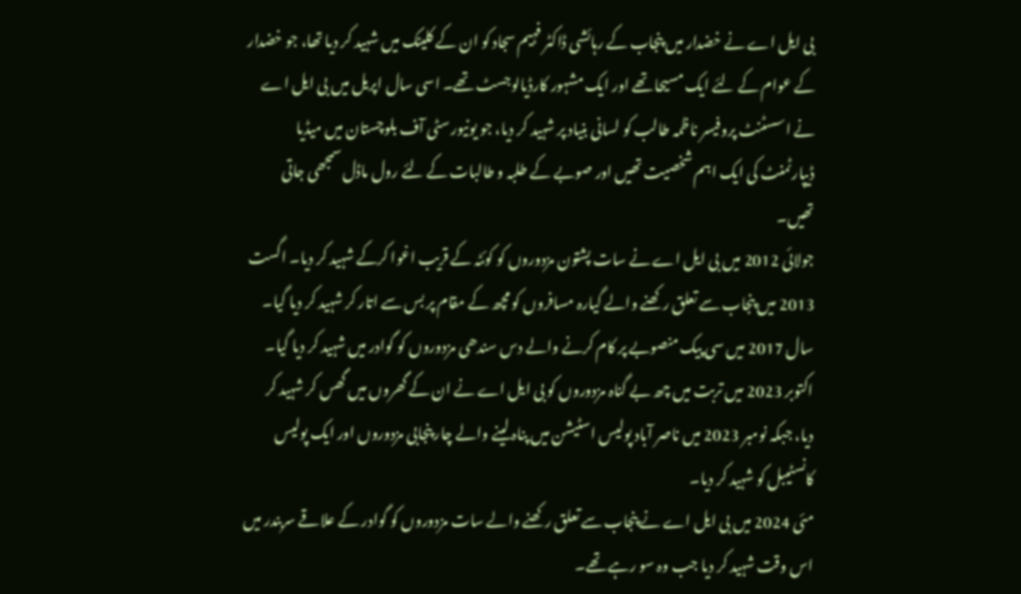بی ایل اے نے خضدار میں پنجاب کے رہائشی ڈاکٹر فہیم سجاد کو ان کے کلینک میں شہید کر دیا تھا، جو خضدار کے عوام کے لئے ایک مسیحا تھے اور ایک مشہور کارڈیالوجسٹ تھے۔ اسی سال اپریل میں بی ایل اے نے اسسٹنٹ پروفیسر ناظمہ طالب کو لسانی بنیاد پر شہید کر دیا، جو یونیورسٹی آف بلوچستان میں میڈیا ڈیپارٹمنٹ کی ایک اہم شخصیت تھیں اور صوبے کے طلبہ و طالبات کے لئے رول ماڈل سمجھی جاتی تھیں۔
جولائی 2012 میں بی ایل اے نے سات پشتون مزدوروں کو کوئٹہ کے قریب اغوا کرکے شہید کر دیا۔ اگست 2013 میں پنجاب سے تعلق رکھنے والے گیارہ مسافروں کو مچھ کے مقام پر بس سے اتار کر شہید کر دیا گیا۔ سال 2017 میں سی پیک منصوبے پر کام کرنے والے دس سندھی مزدوروں کو گوادر میں شہید کر دیا گیا۔ اکتوبر 2023 میں تربت میں چھ بے گناہ مزدوروں کو بی ایل اے نے ان کے گھروں میں گھس کر شہید کر دیا، جبکہ نومبر 2023 میں ناصر آباد پولیس اسٹیشن میں پناہ لینے والے چار پنجابی مزدوروں اور ایک پولیس کانسٹیبل کو شہید کر دیا۔
مئی 2024 میں بی ایل اے نے پنجاب سے تعلق رکھنے والے سات مزدوروں کو گوادر کے علاقے سربندر میں اس وقت شہید کر دیا جب وہ سو رہے تھے۔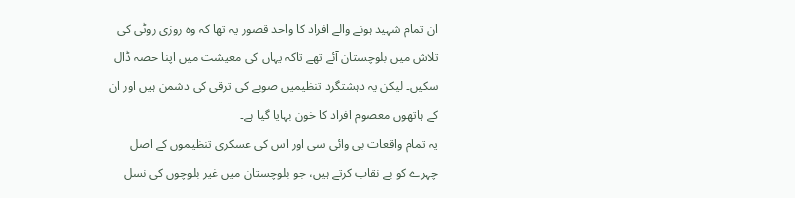ان تمام شہید ہونے والے افراد کا واحد قصور یہ تھا کہ وہ روزی روٹی کی تلاش میں بلوچستان آئے تھے تاکہ یہاں کی معیشت میں اپنا حصہ ڈال سکیں۔ لیکن یہ دہشتگرد تنظیمیں صوبے کی ترقی کی دشمن ہیں اور ان کے ہاتھوں معصوم افراد کا خون بہایا گیا ہے۔
یہ تمام واقعات بی وائی سی اور اس کی عسکری تنظیموں کے اصل چہرے کو بے نقاب کرتے ہیں، جو بلوچستان میں غیر بلوچوں کی نسل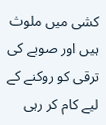کشی میں ملوث ہیں اور صوبے کی ترقی کو روکنے کے لیے کام کر رہی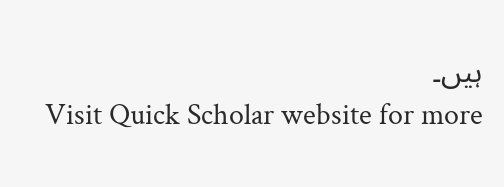ہیں۔
Visit Quick Scholar website for more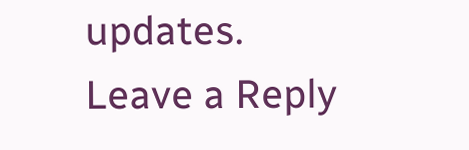updates.
Leave a Reply